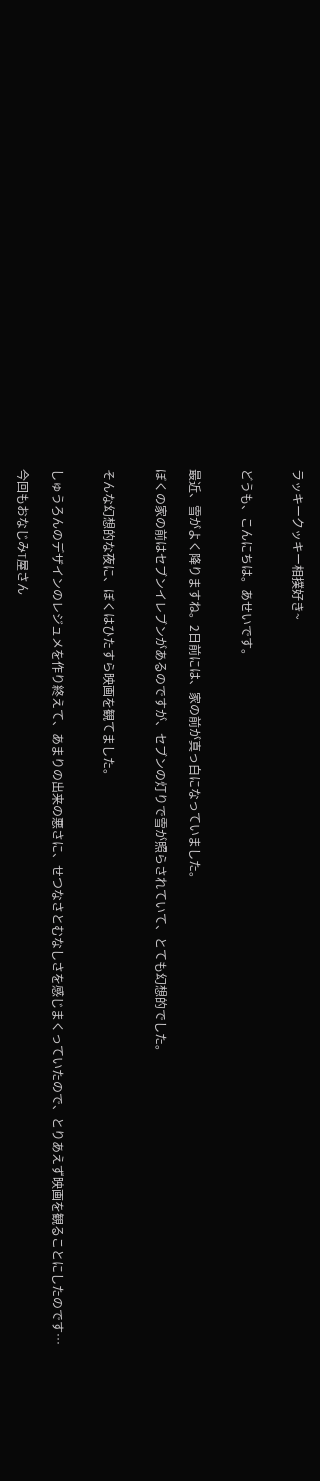ラッキークッキー相撲好き~


どうも、こんにちは。あせいです。


最近、雪がよく降りますね。2日前には、家の前が真っ白になっていました。

ぼくの家の前はセブンイレブンがあるのですが、セブンの灯りで雪が照らされていて、とても幻想的でした。


そんな幻想的な夜に、ぼくはひたすら映画を観てました。


しゅうろんのデザインのレジュメを作り終えて、あまりの出来の悪さに、せつなさとむなしさを感じまくっていたので、とりあえず映画を観ることにしたのです…

今回もおなじみT屋さん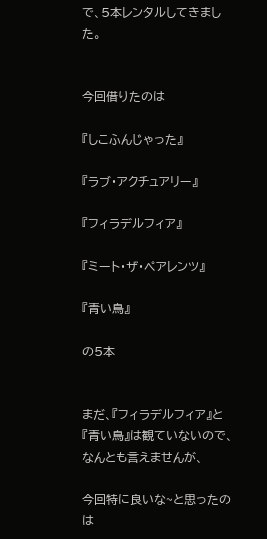で、5本レンタルしてきました。


今回借りたのは

『しこふんじゃった』

『ラブ・アクチュアリー』

『フィラデルフィア』

『ミート・ザ・ペアレンツ』

『青い鳥』

の5本


まだ、『フィラデルフィア』と『青い鳥』は観ていないので、なんとも言えませんが、

今回特に良いな~と思ったのは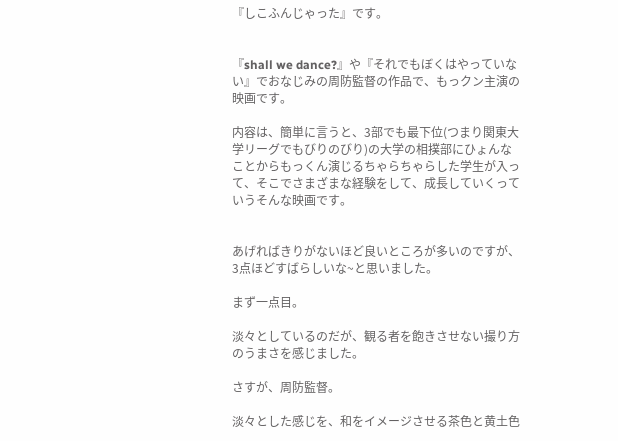『しこふんじゃった』です。


『shall we dance?』や『それでもぼくはやっていない』でおなじみの周防監督の作品で、もっクン主演の映画です。

内容は、簡単に言うと、3部でも最下位(つまり関東大学リーグでもびりのびり)の大学の相撲部にひょんなことからもっくん演じるちゃらちゃらした学生が入って、そこでさまざまな経験をして、成長していくっていうそんな映画です。


あげればきりがないほど良いところが多いのですが、3点ほどすばらしいな~と思いました。

まず一点目。

淡々としているのだが、観る者を飽きさせない撮り方のうまさを感じました。

さすが、周防監督。

淡々とした感じを、和をイメージさせる茶色と黄土色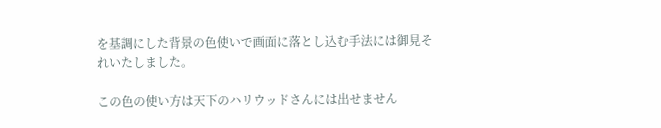を基調にした背景の色使いで画面に落とし込む手法には御見それいたしました。

この色の使い方は天下のハリウッドさんには出せません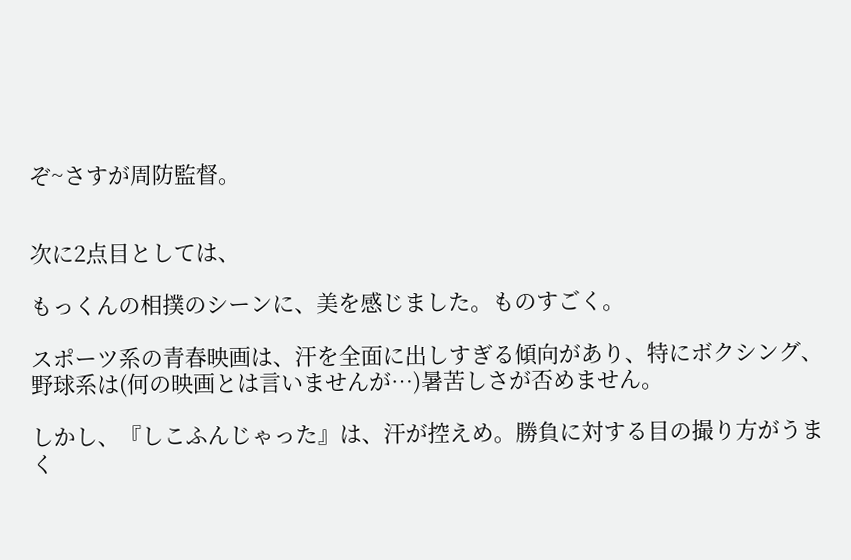ぞ~さすが周防監督。


次に2点目としては、

もっくんの相撲のシーンに、美を感じました。ものすごく。

スポーツ系の青春映画は、汗を全面に出しすぎる傾向があり、特にボクシング、野球系は(何の映画とは言いませんが…)暑苦しさが否めません。

しかし、『しこふんじゃった』は、汗が控えめ。勝負に対する目の撮り方がうまく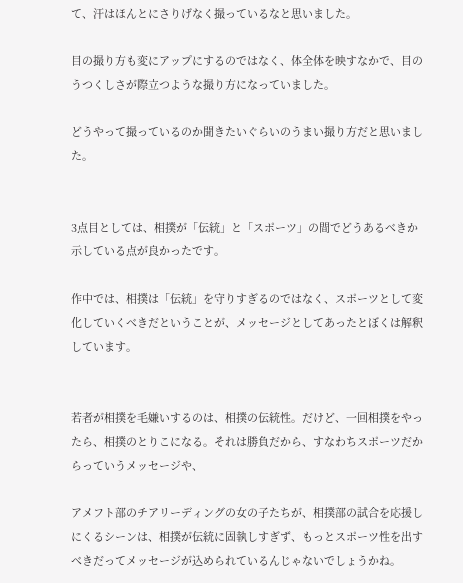て、汗はほんとにさりげなく撮っているなと思いました。

目の撮り方も変にアップにするのではなく、体全体を映すなかで、目のうつくしさが際立つような撮り方になっていました。

どうやって撮っているのか聞きたいぐらいのうまい撮り方だと思いました。


3点目としては、相撲が「伝統」と「スポーツ」の間でどうあるべきか示している点が良かったです。

作中では、相撲は「伝統」を守りすぎるのではなく、スポーツとして変化していくべきだということが、メッセージとしてあったとぼくは解釈しています。


若者が相撲を毛嫌いするのは、相撲の伝統性。だけど、一回相撲をやったら、相撲のとりこになる。それは勝負だから、すなわちスポーツだからっていうメッセージや、

アメフト部のチアリーディングの女の子たちが、相撲部の試合を応援しにくるシーンは、相撲が伝統に固執しすぎず、もっとスポーツ性を出すべきだってメッセージが込められているんじゃないでしょうかね。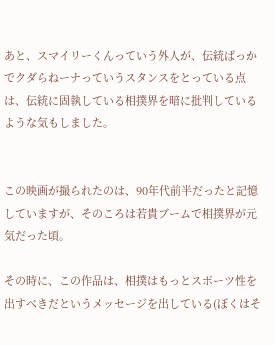あと、スマイリーくんっていう外人が、伝統ばっかでクダらねーナっていうスタンスをとっている点は、伝統に固執している相撲界を暗に批判しているような気もしました。


この映画が撮られたのは、90年代前半だったと記憶していますが、そのころは若貴ブームで相撲界が元気だった頃。

その時に、この作品は、相撲はもっとスポーツ性を出すべきだというメッセージを出している(ぼくはそ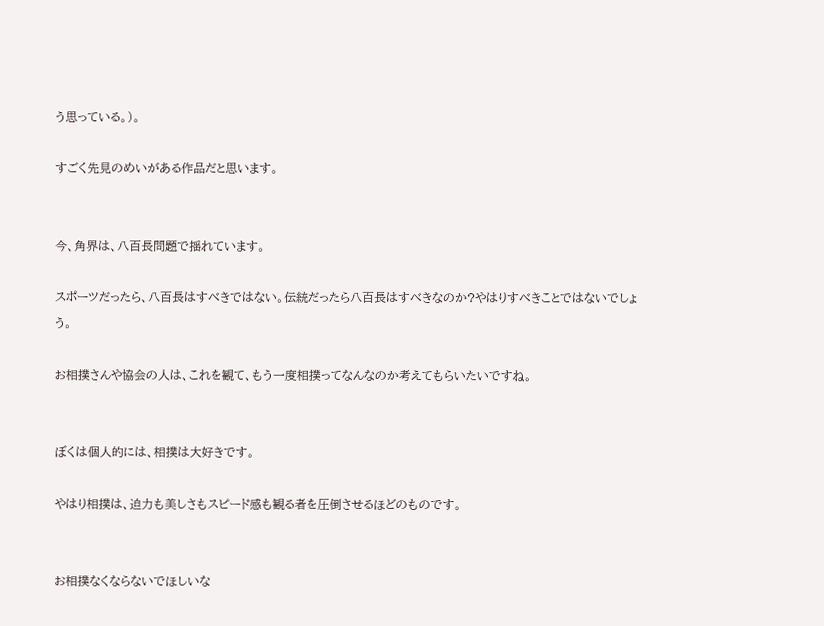う思っている。)。

すごく先見のめいがある作品だと思います。


今、角界は、八百長問題で揺れています。

スポーツだったら、八百長はすべきではない。伝統だったら八百長はすべきなのか?やはりすべきことではないでしょう。

お相撲さんや協会の人は、これを観て、もう一度相撲ってなんなのか考えてもらいたいですね。


ぼくは個人的には、相撲は大好きです。

やはり相撲は、迫力も美しさもスピード感も観る者を圧倒させるほどのものです。


お相撲なくならないでほしいな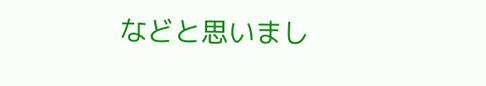などと思いまし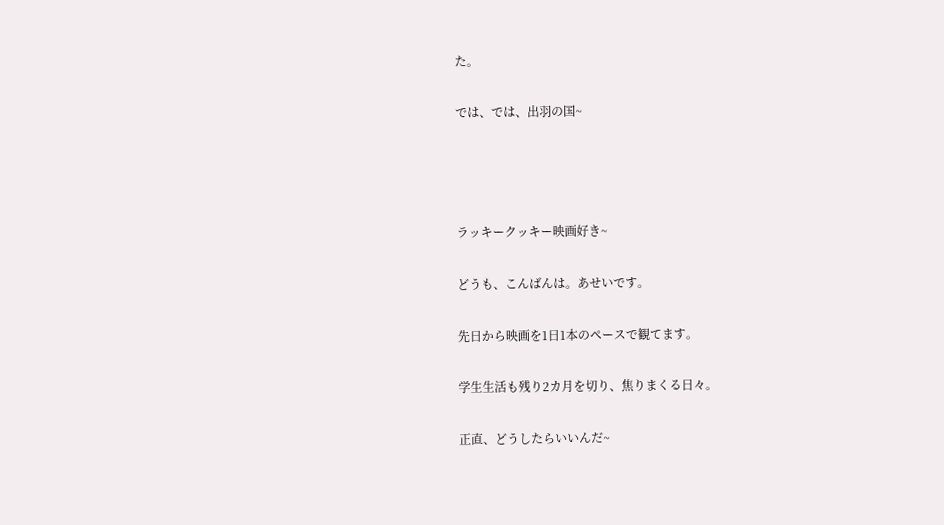た。


では、では、出羽の国~






ラッキークッキー映画好き~


どうも、こんばんは。あせいです。


先日から映画を1日1本のペースで観てます。


学生生活も残り2カ月を切り、焦りまくる日々。


正直、どうしたらいいんだ~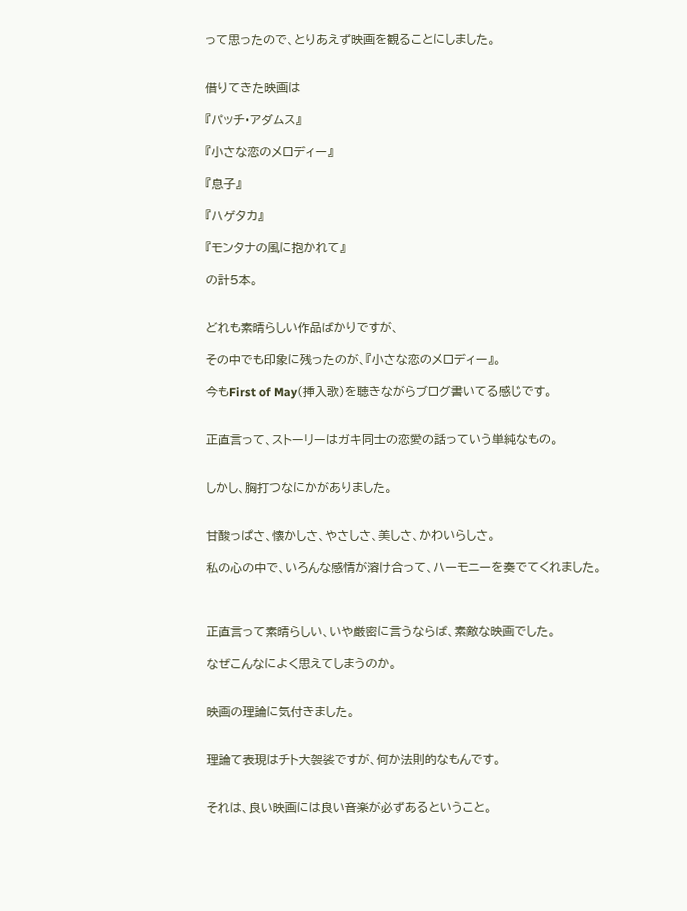って思ったので、とりあえず映画を観ることにしました。


借りてきた映画は

『パッチ・アダムス』

『小さな恋のメロディー』

『息子』

『ハゲタカ』

『モンタナの風に抱かれて』

の計5本。


どれも素晴らしい作品ばかりですが、

その中でも印象に残ったのが、『小さな恋のメロディー』。

今もFirst of May(挿入歌)を聴きながらブログ書いてる感じです。


正直言って、ストーリーはガキ同士の恋愛の話っていう単純なもの。


しかし、胸打つなにかがありました。


甘酸っぱさ、懐かしさ、やさしさ、美しさ、かわいらしさ。

私の心の中で、いろんな感情が溶け合って、ハーモニーを奏でてくれました。



正直言って素晴らしい、いや厳密に言うならば、素敵な映画でした。

なぜこんなによく思えてしまうのか。


映画の理論に気付きました。


理論て表現はチト大袈裟ですが、何か法則的なもんです。


それは、良い映画には良い音楽が必ずあるということ。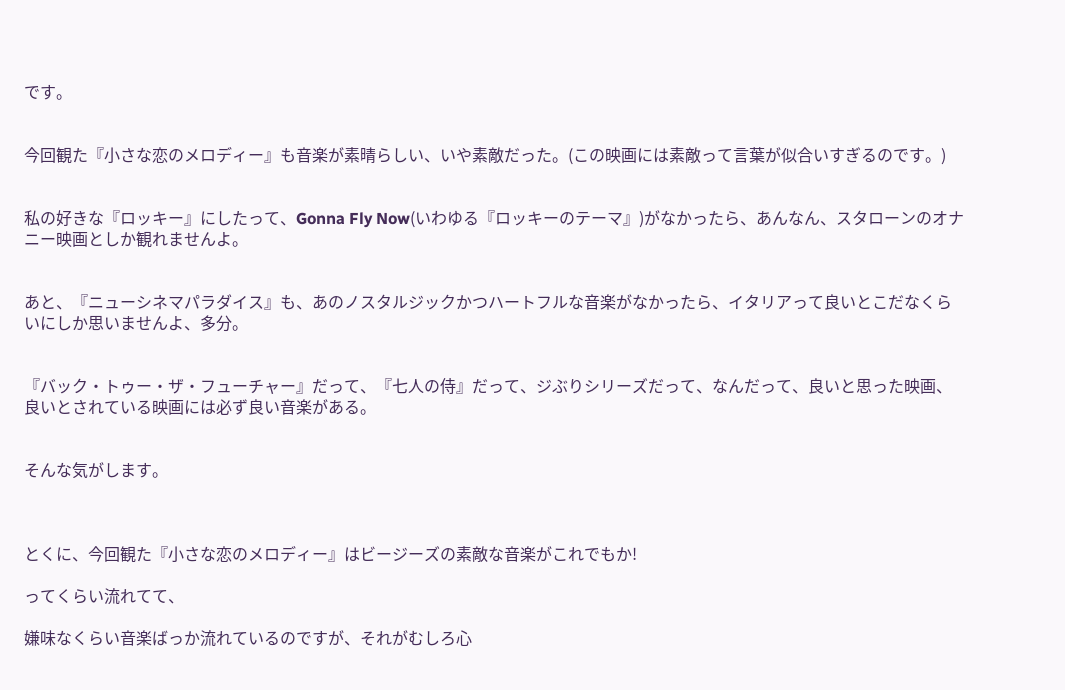です。


今回観た『小さな恋のメロディー』も音楽が素晴らしい、いや素敵だった。(この映画には素敵って言葉が似合いすぎるのです。)


私の好きな『ロッキー』にしたって、Gonna Fly Now(いわゆる『ロッキーのテーマ』)がなかったら、あんなん、スタローンのオナニー映画としか観れませんよ。


あと、『ニューシネマパラダイス』も、あのノスタルジックかつハートフルな音楽がなかったら、イタリアって良いとこだなくらいにしか思いませんよ、多分。


『バック・トゥー・ザ・フューチャー』だって、『七人の侍』だって、ジぶりシリーズだって、なんだって、良いと思った映画、良いとされている映画には必ず良い音楽がある。


そんな気がします。



とくに、今回観た『小さな恋のメロディー』はビージーズの素敵な音楽がこれでもか!

ってくらい流れてて、

嫌味なくらい音楽ばっか流れているのですが、それがむしろ心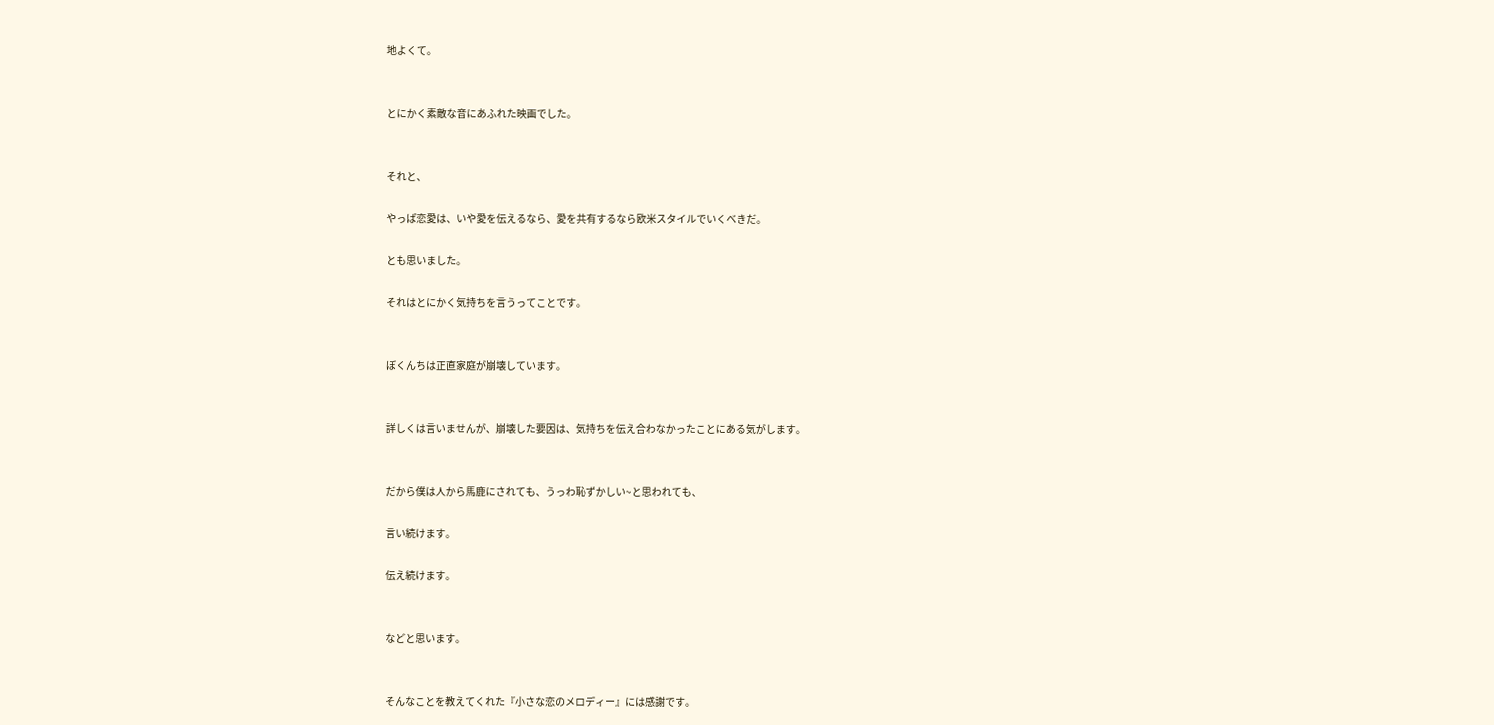地よくて。


とにかく素敵な音にあふれた映画でした。


それと、

やっぱ恋愛は、いや愛を伝えるなら、愛を共有するなら欧米スタイルでいくべきだ。

とも思いました。

それはとにかく気持ちを言うってことです。


ぼくんちは正直家庭が崩壊しています。


詳しくは言いませんが、崩壊した要因は、気持ちを伝え合わなかったことにある気がします。


だから僕は人から馬鹿にされても、うっわ恥ずかしい~と思われても、

言い続けます。

伝え続けます。


などと思います。


そんなことを教えてくれた『小さな恋のメロディー』には感謝です。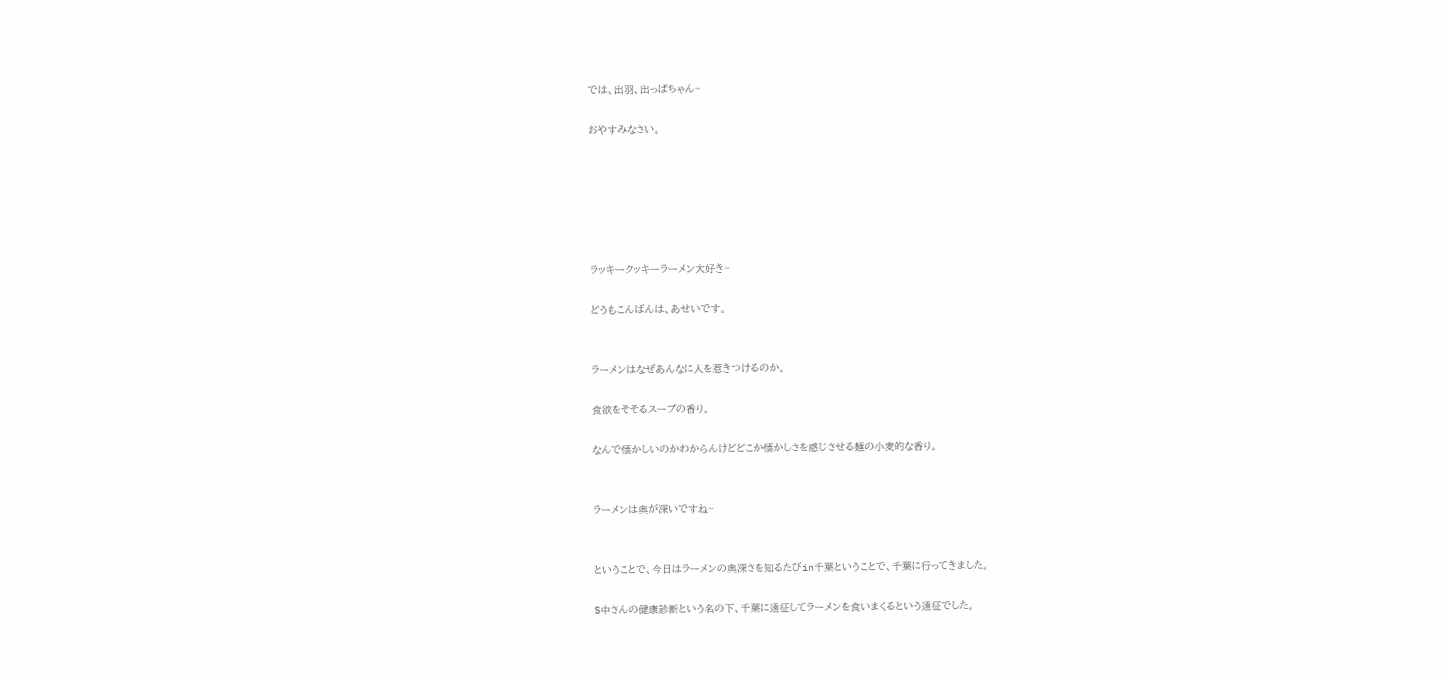では、出羽、出っぱちゃん~

おやすみなさい。






ラッキークッキーラーメン大好き~

どうもこんばんは、あせいです。


ラーメンはなぜあんなに人を惹きつけるのか。

食欲をそそるスープの香り。

なんで懐かしいのかわからんけどどこか懐かしさを感じさせる麺の小麦的な香り。


ラーメンは奥が深いですね~


ということで、今日はラーメンの奥深さを知るたびin千葉ということで、千葉に行ってきました。

S中さんの健康診断という名の下、千葉に遠征してラーメンを食いまくるという遠征でした。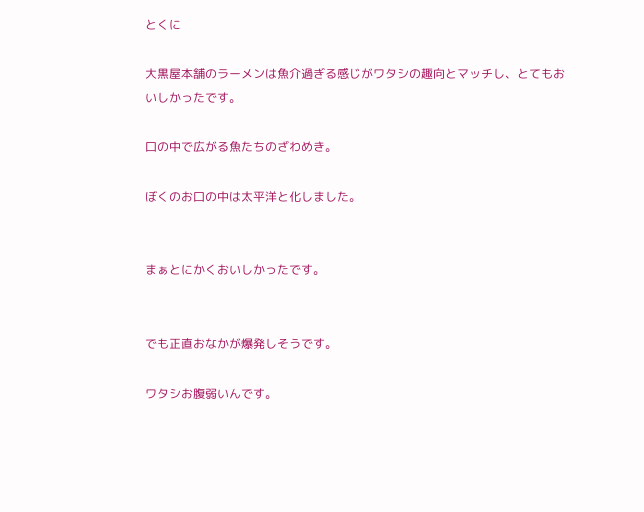とくに

大黒屋本舗のラーメンは魚介過ぎる感じがワタシの趣向とマッチし、とてもおいしかったです。

口の中で広がる魚たちのざわめき。

ぼくのお口の中は太平洋と化しました。


まぁとにかくおいしかったです。


でも正直おなかが爆発しそうです。

ワタシお腹弱いんです。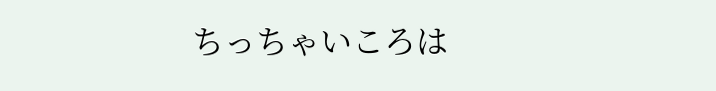ちっちゃいころは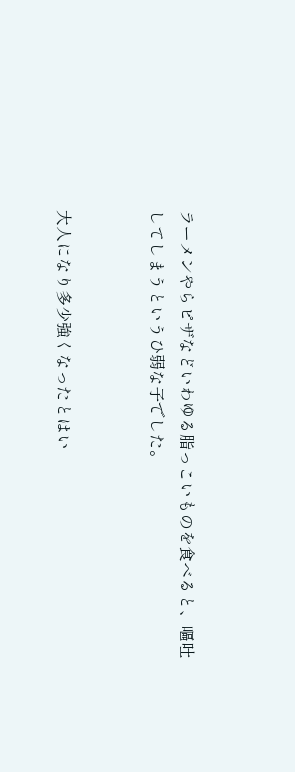ラーメンやらピザなどいわゆる脂っこいものを食べると、嘔吐してしまうというひ弱な子でした。


大人になり多少強くなったとはい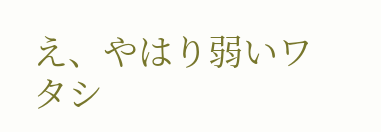え、やはり弱いワタシ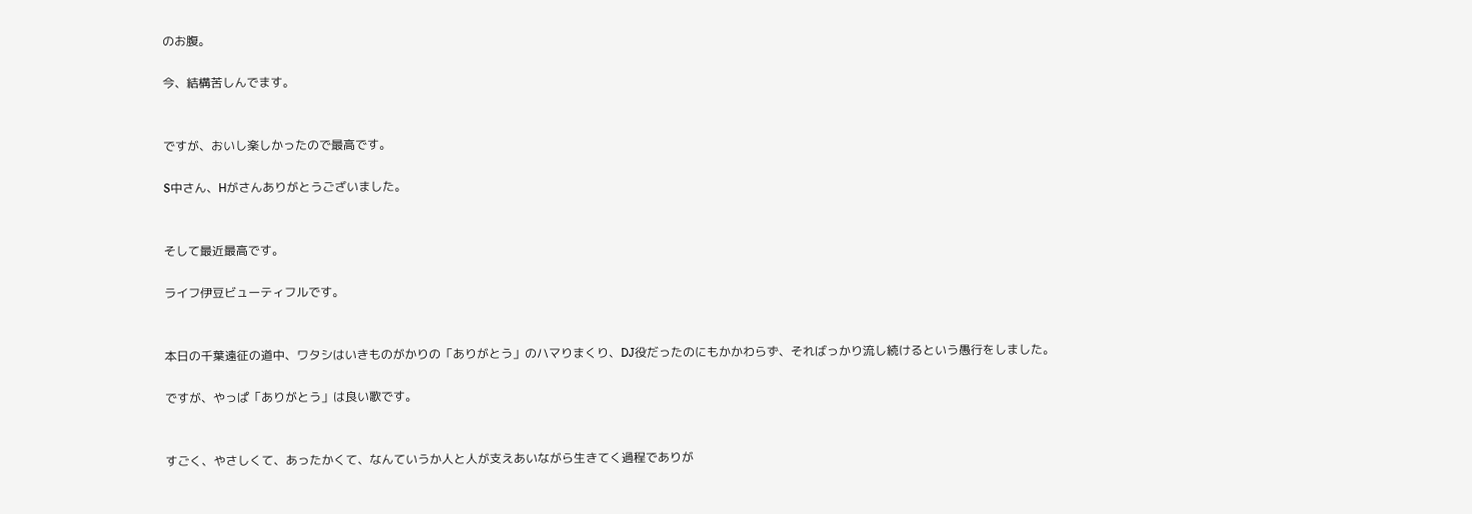のお腹。

今、結構苦しんでます。


ですが、おいし楽しかったので最高です。

S中さん、Hがさんありがとうございました。


そして最近最高です。

ライフ伊豆ビューティフルです。


本日の千葉遠征の道中、ワタシはいきものがかりの「ありがとう」のハマりまくり、DJ役だったのにもかかわらず、そればっかり流し続けるという愚行をしました。

ですが、やっぱ「ありがとう」は良い歌です。


すごく、やさしくて、あったかくて、なんていうか人と人が支えあいながら生きてく過程でありが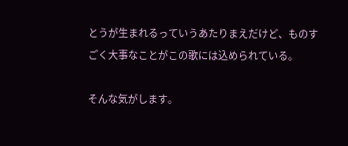とうが生まれるっていうあたりまえだけど、ものすごく大事なことがこの歌には込められている。

そんな気がします。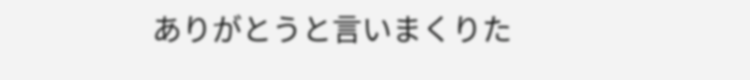ありがとうと言いまくりた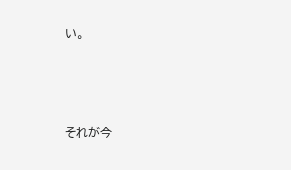い。



それが今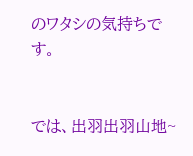のワタシの気持ちです。


では、出羽出羽山地~